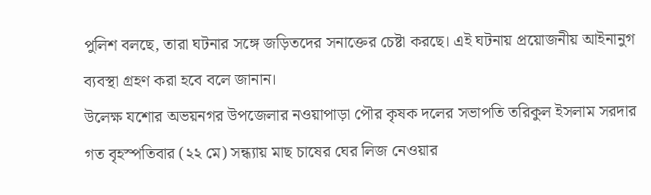পুলিশ বলছে, তারা ঘটনার সঙ্গে জড়িতদের সনাক্তের চেষ্টা করছে। এই ঘটনায় প্রয়োজনীয় আইনানুগ ব্যবস্থা গ্রহণ করা হবে বলে জানান।
উলেক্ষ যশোর অভয়নগর উপজেলার নওয়াপাড়া পৌর কৃষক দলের সভাপতি তরিকুল ইসলাম সরদার গত বৃহস্পতিবার (২২ মে) সন্ধ্যায় মাছ চাষের ঘের লিজ নেওয়ার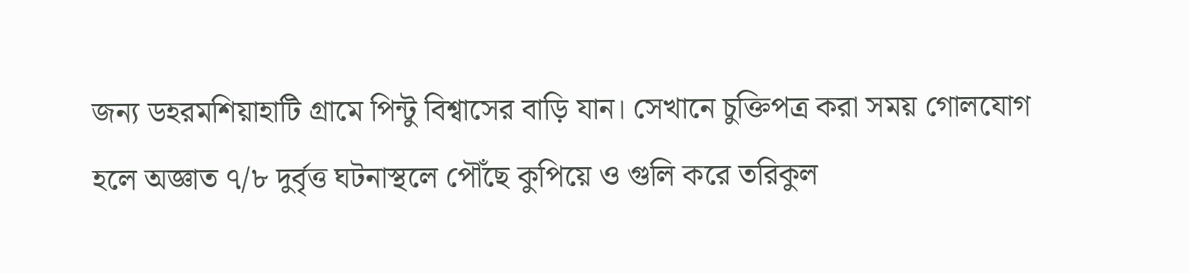জন্য ডহরমশিয়াহাটি গ্রামে পিন্টু বিশ্বাসের বাড়ি যান। সেখানে চুক্তিপত্র করা সময় গোলযোগ হলে অজ্ঞাত ৭/৮ দুর্বৃত্ত ঘটনাস্থলে পৌঁছে কুপিয়ে ও গুলি করে তরিকুল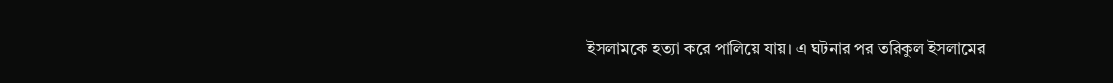ইসলামকে হত্যা করে পালিয়ে যায়। এ ঘটনার পর তরিকুল ইসলামের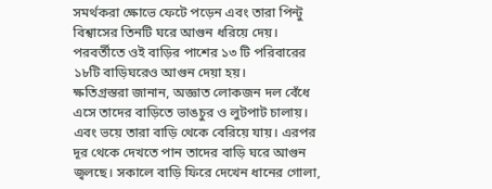সমর্থকরা ক্ষোভে ফেটে পড়েন এবং তারা পিন্টু বিশ্বাসের তিনটি ঘরে আগুন ধরিয়ে দেয়। পরবর্তীতে ওই বাড়ির পাশের ১৩ টি পরিবারের ১৮টি বাড়িঘরেও আগুন দেয়া হয়।
ক্ষতিগ্রস্তরা জানান, অজ্ঞাত লোকজন দল বেঁধে এসে তাদের বাড়িতে ভাঙচুর ও লুটপাট চালায়। এবং ভয়ে তারা বাড়ি থেকে বেরিয়ে যায়। এরপর দূর থেকে দেখতে পান তাদের বাড়ি ঘরে আগুন জ্বলছে। সকালে বাড়ি ফিরে দেখেন ধানের গোলা,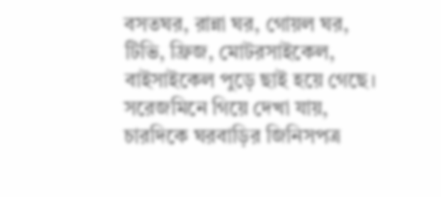বসতঘর, রান্না ঘর, গোয়ল ঘর, টিভি, ফ্রিজ, মোটরসাইকেল, বাইসাইকেল পুড়ে ছাই হয়ে গেছে।
সরেজমিনে গিয়ে দেখা যায়, চারদিকে ঘরবাড়ির জিনিসপত্র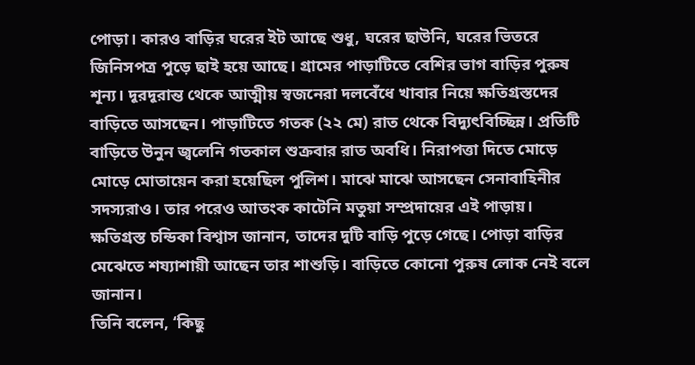পোড়া। কারও বাড়ির ঘরের ইট আছে শুধু, ঘরের ছাউনি, ঘরের ভিতরে জিনিসপত্র পুড়ে ছাই হয়ে আছে। গ্রামের পাড়াটিতে বেশির ভাগ বাড়ির পুরুষ শূন্য। দূরদূরান্ত থেকে আত্মীয় স্বজনেরা দলবেঁধে খাবার নিয়ে ক্ষতিগ্রস্তদের বাড়িতে আসছেন। পাড়াটিতে গতক (২২ মে) রাত থেকে বিদ্যুৎবিচ্ছিন্ন। প্রতিটি বাড়িতে উনুন জ্বলেনি গতকাল শুক্রবার রাত অবধি। নিরাপত্তা দিতে মোড়ে মোড়ে মোতায়েন করা হয়েছিল পুলিশ। মাঝে মাঝে আসছেন সেনাবাহিনীর সদস্যরাও। তার পরেও আতংক কাটেনি মতুয়া সম্প্রদায়ের এই পাড়ায়।
ক্ষতিগ্রস্ত চন্ডিকা বিশ্বাস জানান, তাদের দুটি বাড়ি পুড়ে গেছে। পোড়া বাড়ির মেঝেতে শয্যাশায়ী আছেন তার শাশুড়ি। বাড়িতে কোনো পুরুষ লোক নেই বলে জানান।
তিনি বলেন, ‘কিছু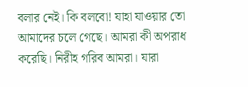বলার নেই। কি বলবো! যাহা যাওয়ার তো আমাদের চলে গেছে। আমরা কী অপরাধ করেছি। নিরীহ গরিব আমরা। যারা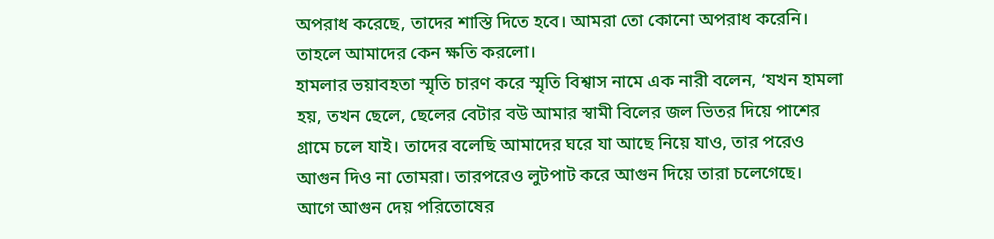অপরাধ করেছে, তাদের শাস্তি দিতে হবে। আমরা তো কোনো অপরাধ করেনি। তাহলে আমাদের কেন ক্ষতি করলো।
হামলার ভয়াবহতা স্মৃতি চারণ করে স্মৃতি বিশ্বাস নামে এক নারী বলেন, ‘যখন হামলা হয়, তখন ছেলে, ছেলের বেটার বউ আমার স্বামী বিলের জল ভিতর দিয়ে পাশের গ্রামে চলে যাই। তাদের বলেছি আমাদের ঘরে যা আছে নিয়ে যাও, তার পরেও আগুন দিও না তোমরা। তারপরেও লুটপাট করে আগুন দিয়ে তারা চলেগেছে।
আগে আগুন দেয় পরিতোষের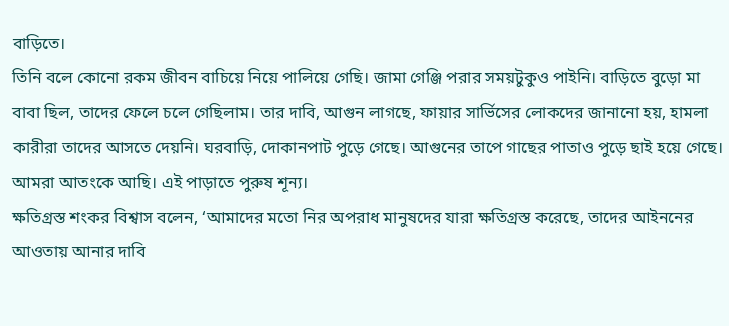বাড়িতে।
তিনি বলে কোনো রকম জীবন বাচিয়ে নিয়ে পালিয়ে গেছি। জামা গেঞ্জি পরার সময়টুকুও পাইনি। বাড়িতে বুড়ো মা বাবা ছিল, তাদের ফেলে চলে গেছিলাম। তার দাবি, আগুন লাগছে, ফায়ার সার্ভিসের লোকদের জানানো হয়, হামলা কারীরা তাদের আসতে দেয়নি। ঘরবাড়ি, দোকানপাট পুড়ে গেছে। আগুনের তাপে গাছের পাতাও পুড়ে ছাই হয়ে গেছে। আমরা আতংকে আছি। এই পাড়াতে পুরুষ শূন্য।
ক্ষতিগ্রস্ত শংকর বিশ্বাস বলেন, ‘আমাদের মতো নির অপরাধ মানুষদের যারা ক্ষতিগ্রস্ত করেছে, তাদের আইননের আওতায় আনার দাবি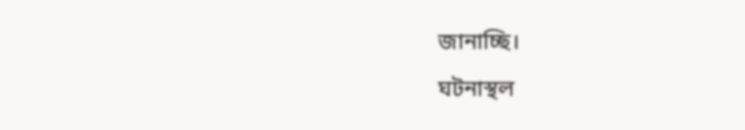জানাচ্ছি।
ঘটনাস্থল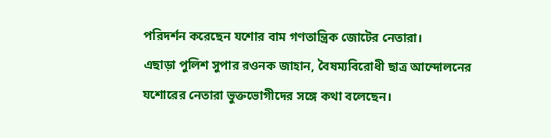পরিদর্শন করেছেন যশোর বাম গণতান্ত্রিক জোটের নেতারা।
এছাড়া পুলিশ সুপার রওনক জাহান, বৈষম্যবিরোধী ছাত্র আন্দোলনের যশোরের নেতারা ভুক্তভোগীদের সঙ্গে কথা বলেছেন।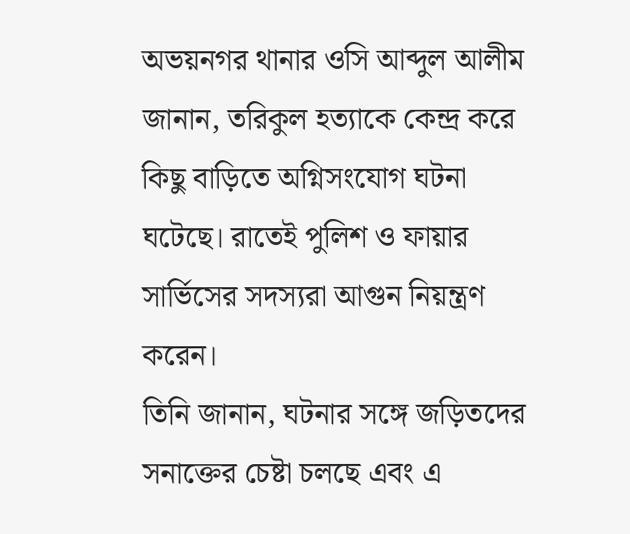অভয়নগর থানার ওসি আব্দুল আলীম জানান, তরিকুল হত্যাকে কেন্দ্র করে কিছু বাড়িতে অগ্নিসংযোগ ঘটনা ঘটেছে। রাতেই পুলিশ ও ফায়ার সার্ভিসের সদস্যরা আগুন নিয়ন্ত্রণ করেন।
তিনি জানান, ঘটনার সঙ্গে জড়িতদের সনাক্তের চেষ্টা চলছে এবং এ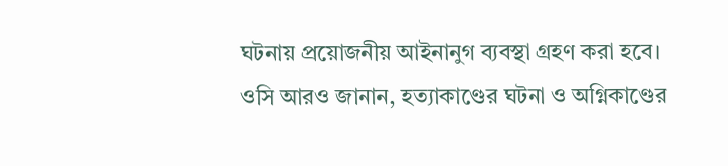ঘটনায় প্রয়োজনীয় আইনানুগ ব্যবস্থা গ্রহণ করা হবে।
ওসি আরও জানান, হত্যাকাণ্ডের ঘটনা ও অগ্নিকাণ্ডের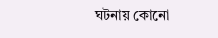ঘটনায় কোনো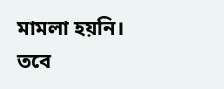মামলা হয়নি। তবে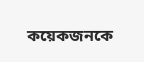কয়েকজনকে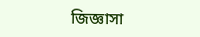জিজ্ঞাসা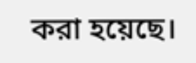করা হয়েছে।